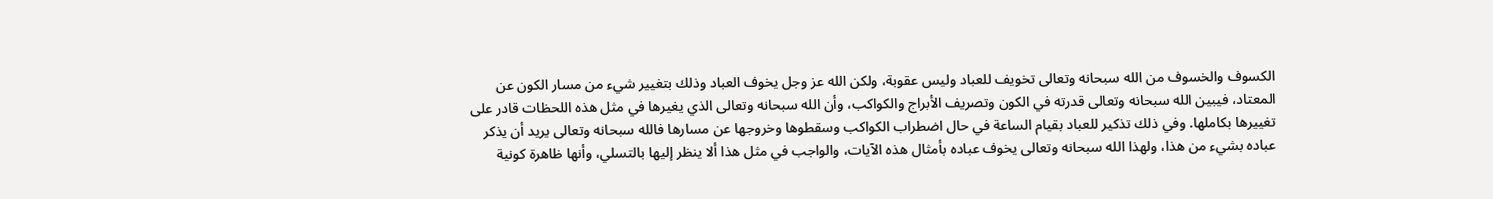الكسوف والخسوف من الله سبحانه وتعالى تخويف للعباد وليس عقوبة، ولكن الله عز وجل يخوف العباد وذلك بتغيير شيء من مسار الكون عن المعتاد، فيبين الله سبحانه وتعالى قدرته في الكون وتصريف الأبراج والكواكب، وأن الله سبحانه وتعالى الذي يغيرها في مثل هذه اللحظات قادر على تغييرها بكاملها. وفي ذلك تذكير للعباد بقيام الساعة في حال اضطراب الكواكب وسقطوها وخروجها عن مسارها فالله سبحانه وتعالى يريد أن يذكر عباده بشيء من هذا، ولهذا الله سبحانه وتعالى يخوف عباده بأمثال هذه الآيات، والواجب في مثل هذا ألا ينظر إليها بالتسلي، وأنها ظاهرة كونية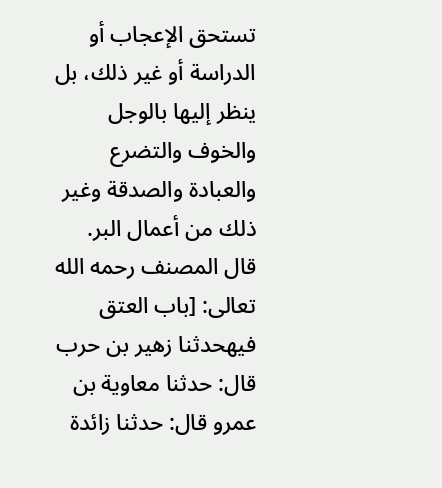تستحق الإعجاب أو الدراسة أو غير ذلك، بل ينظر إليها بالوجل والخوف والتضرع والعبادة والصدقة وغير ذلك من أعمال البر.
قال المصنف رحمه الله تعالى: [باب العتق فيهحدثنا زهير بن حرب قال: حدثنا معاوية بن عمرو قال: حدثنا زائدة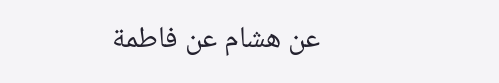عن هشام عن فاطمة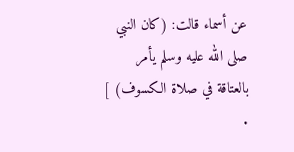عن أسماء قالت: (كان النبي صلى الله عليه وسلم يأمر بالعتاقة في صلاة الكسوف) ] .